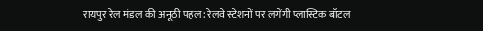रायपुर रेल मंडल की अनूठी पहल: रेलवे स्टेशनों पर लगेंगी प्लास्टिक बॉटल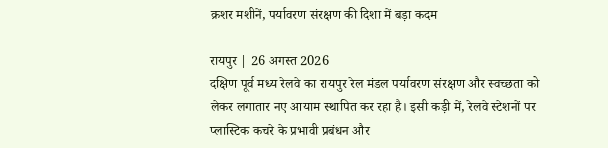क्रशर मशीनें, पर्यावरण संरक्षण की दिशा में बड़ा कदम

रायपुर | 26 अगस्त 2026
दक्षिण पूर्व मध्य रेलवे का रायपुर रेल मंडल पर्यावरण संरक्षण और स्वच्छता को लेकर लगातार नए आयाम स्थापित कर रहा है। इसी कड़ी में, रेलवे स्टेशनों पर प्लास्टिक कचरे के प्रभावी प्रबंधन और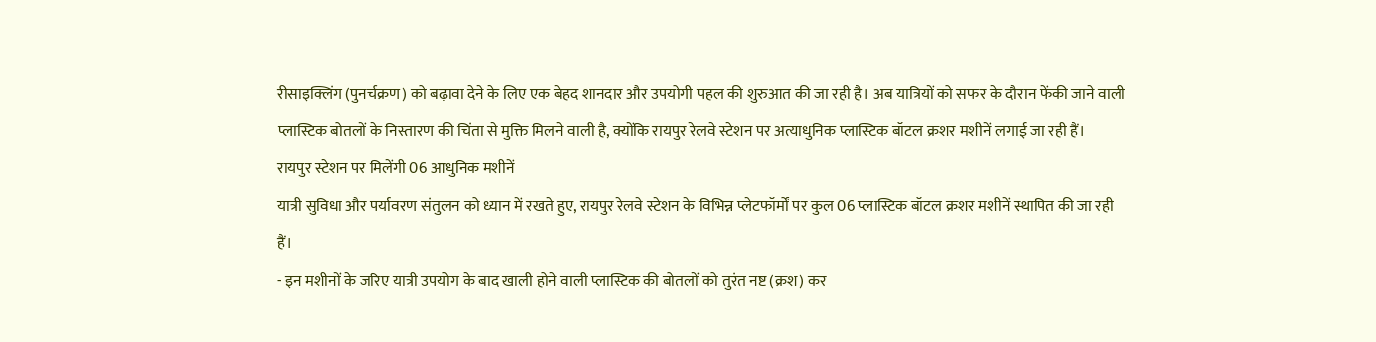रीसाइक्लिंग (पुनर्चक्रण) को बढ़ावा देने के लिए एक बेहद शानदार और उपयोगी पहल की शुरुआत की जा रही है। अब यात्रियों को सफर के दौरान फेंकी जाने वाली प्लास्टिक बोतलों के निस्तारण की चिंता से मुक्ति मिलने वाली है, क्योंकि रायपुर रेलवे स्टेशन पर अत्याधुनिक प्लास्टिक बॉटल क्रशर मशीनें लगाई जा रही हैं।
रायपुर स्टेशन पर मिलेंगी 06 आधुनिक मशीनें
यात्री सुविधा और पर्यावरण संतुलन को ध्यान में रखते हुए, रायपुर रेलवे स्टेशन के विभिन्न प्लेटफॉर्मों पर कुल 06 प्लास्टिक बॉटल क्रशर मशीनें स्थापित की जा रही हैं।
- इन मशीनों के जरिए यात्री उपयोग के बाद खाली होने वाली प्लास्टिक की बोतलों को तुरंत नष्ट (क्रश) कर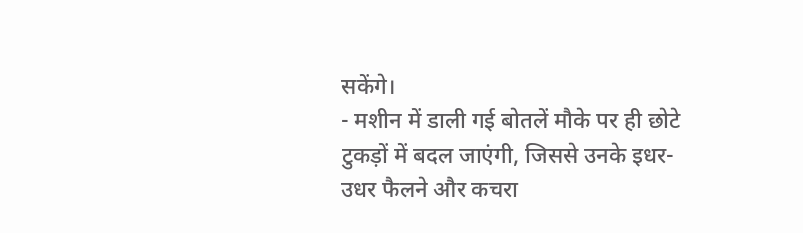सकेंगे।
- मशीन में डाली गई बोतलें मौके पर ही छोटे टुकड़ों में बदल जाएंगी, जिससे उनके इधर-उधर फैलने और कचरा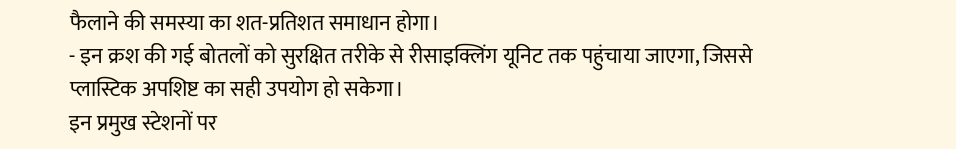फैलाने की समस्या का शत-प्रतिशत समाधान होगा।
- इन क्रश की गई बोतलों को सुरक्षित तरीके से रीसाइक्लिंग यूनिट तक पहुंचाया जाएगा, जिससे प्लास्टिक अपशिष्ट का सही उपयोग हो सकेगा।
इन प्रमुख स्टेशनों पर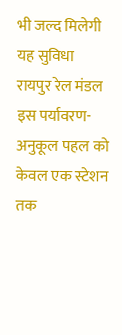भी जल्द मिलेगी यह सुविधा
रायपुर रेल मंडल इस पर्यावरण-अनुकूल पहल को केवल एक स्टेशन तक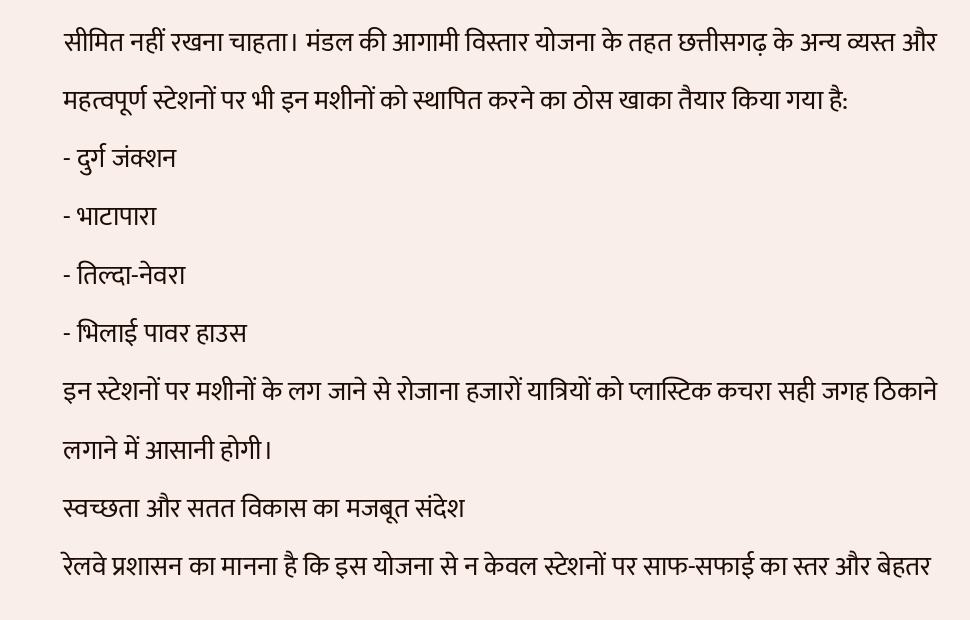सीमित नहीं रखना चाहता। मंडल की आगामी विस्तार योजना के तहत छत्तीसगढ़ के अन्य व्यस्त और महत्वपूर्ण स्टेशनों पर भी इन मशीनों को स्थापित करने का ठोस खाका तैयार किया गया है:
- दुर्ग जंक्शन
- भाटापारा
- तिल्दा-नेवरा
- भिलाई पावर हाउस
इन स्टेशनों पर मशीनों के लग जाने से रोजाना हजारों यात्रियों को प्लास्टिक कचरा सही जगह ठिकाने लगाने में आसानी होगी।
स्वच्छता और सतत विकास का मजबूत संदेश
रेलवे प्रशासन का मानना है कि इस योजना से न केवल स्टेशनों पर साफ-सफाई का स्तर और बेहतर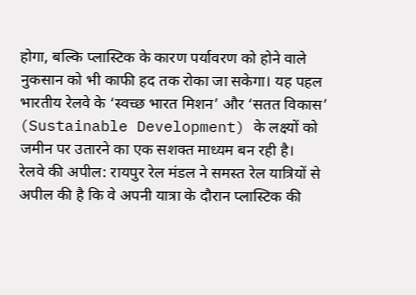होगा, बल्कि प्लास्टिक के कारण पर्यावरण को होने वाले नुकसान को भी काफी हद तक रोका जा सकेगा। यह पहल भारतीय रेलवे के ‘स्वच्छ भारत मिशन’ और ‘सतत विकास’ (Sustainable Development) के लक्ष्यों को जमीन पर उतारने का एक सशक्त माध्यम बन रही है।
रेलवे की अपील: रायपुर रेल मंडल ने समस्त रेल यात्रियों से अपील की है कि वे अपनी यात्रा के दौरान प्लास्टिक की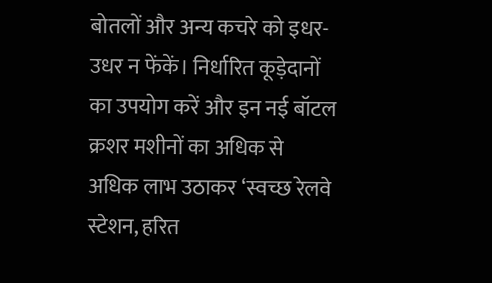बोतलों और अन्य कचरे को इधर-उधर न फेंकें। निर्धारित कूड़ेदानों का उपयोग करें और इन नई बॉटल क्रशर मशीनों का अधिक से अधिक लाभ उठाकर ‘स्वच्छ रेलवे स्टेशन, हरित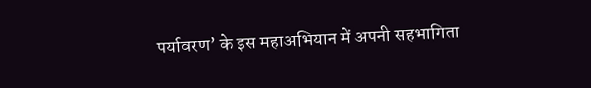पर्यावरण’ के इस महाअभियान में अपनी सहभागिता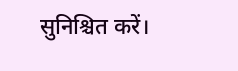सुनिश्चित करें।